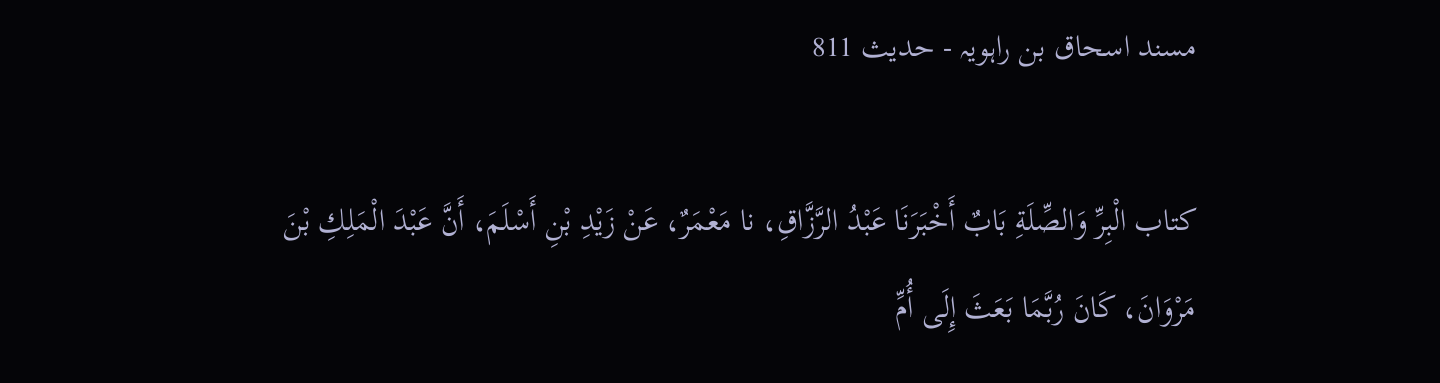مسند اسحاق بن راہویہ - حدیث 811

كتاب الْبِرِّ وَالصِّلَةِ بَابٌ أَخْبَرَنَا عَبْدُ الرَّزَّاقِ، نا مَعْمَرٌ، عَنْ زَيْدِ بْنِ أَسْلَمَ، أَنَّ عَبْدَ الْمَلِكِ بْنَ مَرْوَانَ، كَانَ رُبَّمَا بَعَثَ إِلَى أُمِّ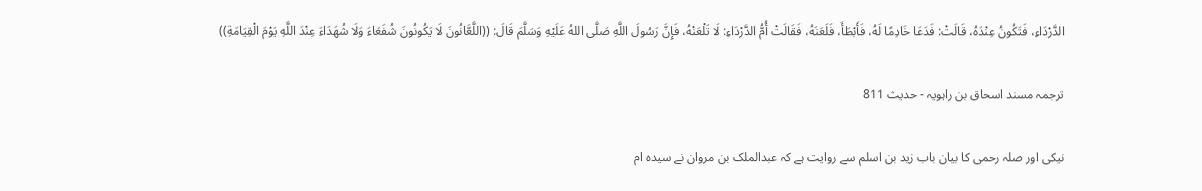الدَّرْدَاءِ، فَتَكُونُ عِنْدَهُ، قَالَتْ: فَدَعَا خَادِمًا لَهُ، فَأَبْطَأَ، فَلَعَنَهُ، فَقَالَتْ أُمُّ الدَّرْدَاءِ: لَا تَلْعَنْهُ، فَإِنَّ رَسُولَ اللَّهِ صَلَّى اللهُ عَلَيْهِ وَسَلَّمَ قَالَ: ((اللَّعَّانُونَ لَا يَكُونُونَ شُفَعَاءَ وَلَا شُهَدَاءَ عِنْدَ اللَّهِ يَوْمَ الْقِيَامَةِ))

ترجمہ مسند اسحاق بن راہویہ - حدیث 811

نیکی اور صلہ رحمی کا بیان باب زید بن اسلم سے روایت ہے کہ عبدالملک بن مروان نے سیدہ ام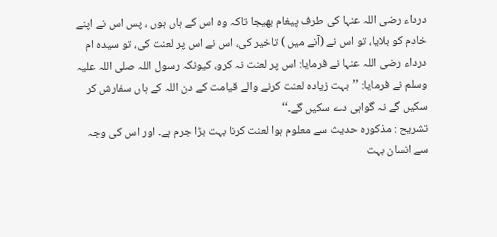درداء رضی اللہ عنہا کی طرف پیغام بھیجا تاکہ وہ اس کے ہاں ہوں ، پس اس نے اپنے خادم کو بلایا، تو اس نے (آنے میں ) تاخیر کی، اس نے اس پر لعنت کی، تو سیدہ ام درداء رضی اللہ عنہا نے فرمایا: اس پر لعنت نہ کرو، کیونکہ رسول اللہ صلی اللہ علیہ وسلم نے فرمایا: ’’بہت زیادہ لعنت کرنے والے قیامت کے دن اللہ کے ہاں سفارش کر سکیں گے نہ گواہی دے سکیں گے۔‘‘
تشریح : مذکورہ حدیث سے معلوم ہوا لعنت کرنا بہت بڑا جرم ہے۔ اور اس کی وجہ سے انسان بہت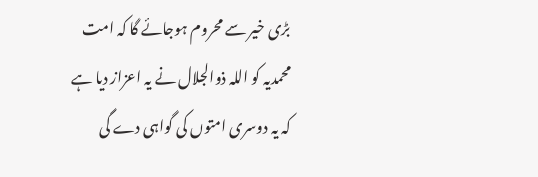بڑی خیر سے محروم ہوجائے گا کہ امت محمدیہ کو اللہ ذوالجلال نے یہ اعزاز دیا ہے کہ یہ دوسری امتوں کی گواہی دے گی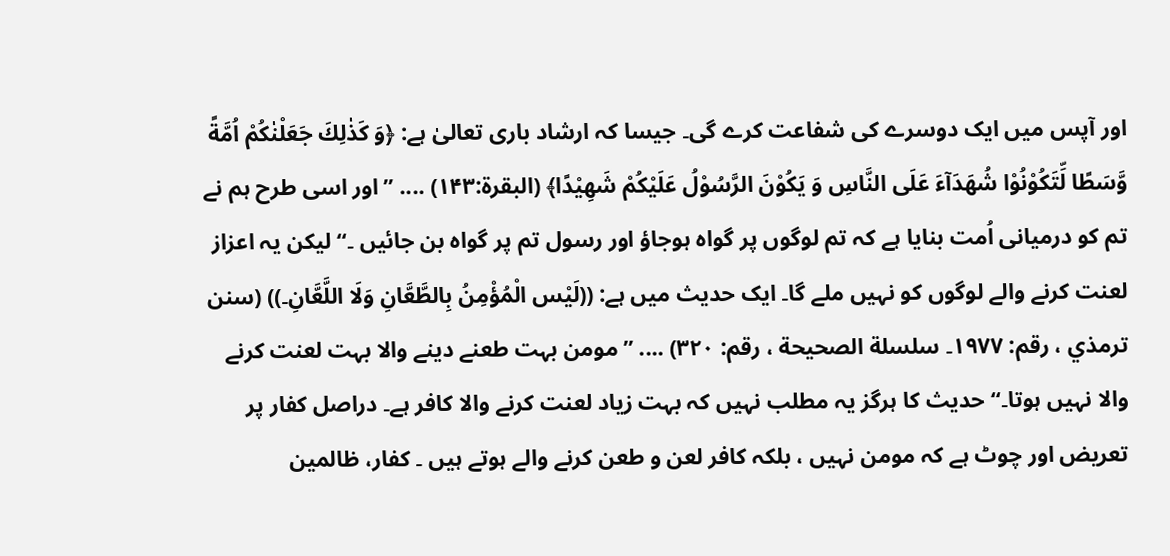اور آپس میں ایک دوسرے کی شفاعت کرے گی۔ جیسا کہ ارشاد باری تعالیٰ ہے: ﴿وَ کَذٰلِكَ جَعَلْنٰکُمْ اُمَّةً وَّسَطًا لِّتَکُوْنُوْا شُهَدَآءَ عَلَی النَّاسِ وَ یَکُوْنَ الرَّسُوْلُ عَلَیْکُمْ شَهِیْدًا﴾ (البقرۃ:۱۴۳) .... ’’اور اسی طرح ہم نے تم کو درمیانی اُمت بنایا ہے کہ تم لوگوں پر گواہ ہوجاؤ اور رسول تم پر گواہ بن جائیں ۔‘‘ لیکن یہ اعزاز لعنت کرنے والے لوگوں کو نہیں ملے گا۔ ایک حدیث میں ہے: ((لَیْس الْمُؤْمِنُ بِالطَّعَّانِ وَلَا اللَّعَّانِ۔)) (سنن ترمذي ، رقم: ۱۹۷۷۔ سلسلة الصحیحة ، رقم: ۳۲۰) .... ’’مومن بہت طعنے دینے والا بہت لعنت کرنے والا نہیں ہوتا۔‘‘ حدیث کا ہرگز یہ مطلب نہیں کہ بہت زیاد لعنت کرنے والا کافر ہے۔ دراصل کفار پر تعریض اور چوٹ ہے کہ مومن نہیں ، بلکہ کافر لعن و طعن کرنے والے ہوتے ہیں ۔ کفار، ظالمین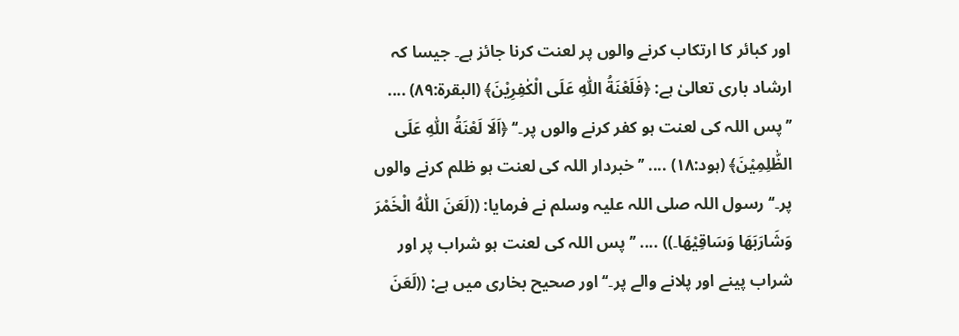اور کبائر کا ارتکاب کرنے والوں پر لعنت کرنا جائز ہے۔ جیسا کہ ارشاد باری تعالیٰ ہے: ﴿فَلَعْنَةُ اللّٰهِ عَلَی الْکٰفِرِیْنَ﴾ (البقرۃ:۸۹) .... ’’پس اللہ کی لعنت ہو کفر کرنے والوں پر۔‘‘ ﴿اَلَا لَعْنَةُ اللّٰهِ عَلَی الظّٰلِمِیْنَ﴾ (ہود:۱۸) .... ’’خبردار اللہ کی لعنت ہو ظلم کرنے والوں پر۔‘‘ رسول اللہ صلی اللہ علیہ وسلم نے فرمایا: ((لَعَنَ اللّٰهُ الْخَمْرَ وَشَارَبَهَا وَسَاقِیْهَا۔)) .... ’’پس اللہ کی لعنت ہو شراب پر اور شراب پینے اور پلانے والے پر۔‘‘ اور صحیح بخاری میں ہے: ((لَعَنَ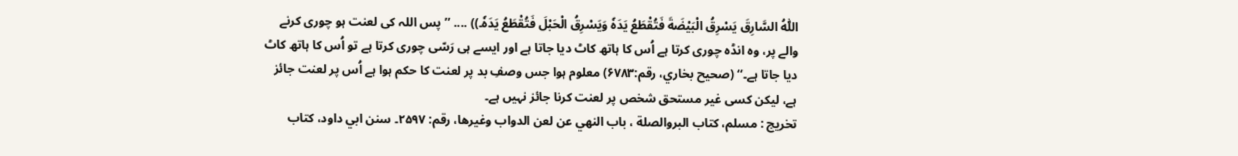اللّٰهُ السَّارِقَ یَسْرِقُ الْبَیْضَةَ فَتُقْطَعُ یَدَہٗ وَیَسْرِقُ الْحَبْلَ فَتُقْطَعُ یَدَهٗ۔)) .... ’’پس اللہ کی لعنت ہو چوری کرنے والے پر، وہ انڈہ چوری کرتا ہے اُس کا ہاتھ کاٹ دیا جاتا ہے اور ایسے ہی رَسّی چوری کرتا ہے تو اُس کا ہاتھ کاٹ دیا جاتا ہے۔‘‘ (صحیح بخاري، رقم:۶۷۸۳) معلوم ہوا جس وصفِ بد پر لعنت کا حکم ہوا ہے اُس پر لعنت جائز ہے، لیکن کسی غیر مستحق شخص پر لعنت کرنا جائز نہیں ہے۔
تخریج : مسلم، کتاب البروالصلة ، باب النهي عن لعن الدواب وغیرها، رقم: ۲۵۹۷۔ سنن ابي داود، کتاب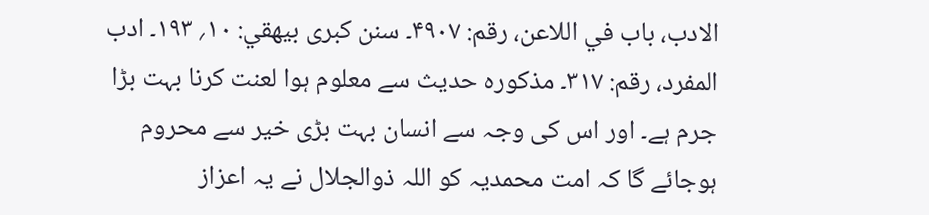الادب، باب في اللاعن، رقم: ۴۹۰۷۔ سنن کبری بیهقي: ۱۰؍ ۱۹۳۔ ادب المفرد، رقم: ۳۱۷۔ مذکورہ حدیث سے معلوم ہوا لعنت کرنا بہت بڑا جرم ہے۔ اور اس کی وجہ سے انسان بہت بڑی خیر سے محروم ہوجائے گا کہ امت محمدیہ کو اللہ ذوالجلال نے یہ اعزاز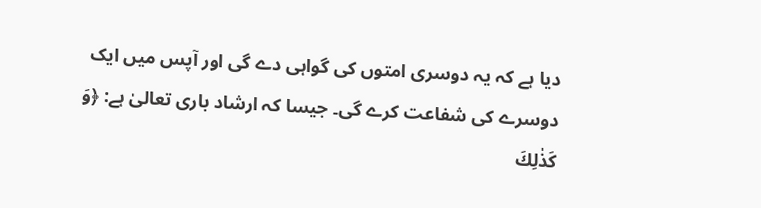دیا ہے کہ یہ دوسری امتوں کی گواہی دے گی اور آپس میں ایک دوسرے کی شفاعت کرے گی۔ جیسا کہ ارشاد باری تعالیٰ ہے: ﴿وَ کَذٰلِكَ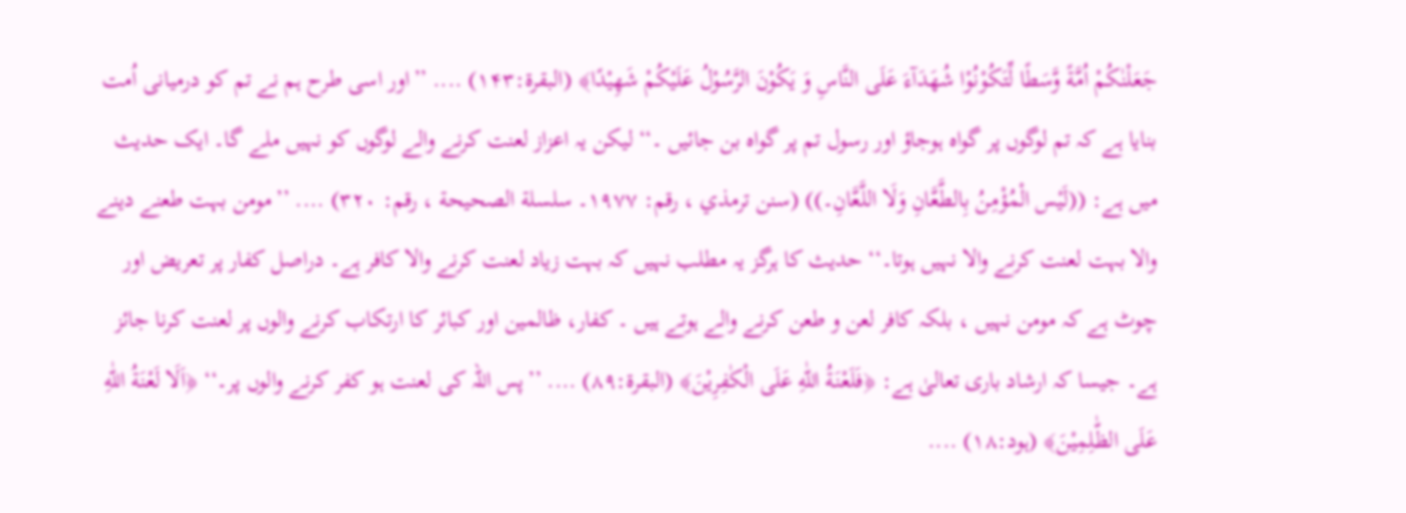جَعَلْنٰکُمْ اُمَّةً وَّسَطًا لِّتَکُوْنُوْا شُهَدَآءَ عَلَی النَّاسِ وَ یَکُوْنَ الرَّسُوْلُ عَلَیْکُمْ شَهِیْدًا﴾ (البقرۃ:۱۴۳) .... ’’اور اسی طرح ہم نے تم کو درمیانی اُمت بنایا ہے کہ تم لوگوں پر گواہ ہوجاؤ اور رسول تم پر گواہ بن جائیں ۔‘‘ لیکن یہ اعزاز لعنت کرنے والے لوگوں کو نہیں ملے گا۔ ایک حدیث میں ہے: ((لَیْس الْمُؤْمِنُ بِالطَّعَّانِ وَلَا اللَّعَّانِ۔)) (سنن ترمذي ، رقم: ۱۹۷۷۔ سلسلة الصحیحة ، رقم: ۳۲۰) .... ’’مومن بہت طعنے دینے والا بہت لعنت کرنے والا نہیں ہوتا۔‘‘ حدیث کا ہرگز یہ مطلب نہیں کہ بہت زیاد لعنت کرنے والا کافر ہے۔ دراصل کفار پر تعریض اور چوٹ ہے کہ مومن نہیں ، بلکہ کافر لعن و طعن کرنے والے ہوتے ہیں ۔ کفار، ظالمین اور کبائر کا ارتکاب کرنے والوں پر لعنت کرنا جائز ہے۔ جیسا کہ ارشاد باری تعالیٰ ہے: ﴿فَلَعْنَةُ اللّٰهِ عَلَی الْکٰفِرِیْنَ﴾ (البقرۃ:۸۹) .... ’’پس اللہ کی لعنت ہو کفر کرنے والوں پر۔‘‘ ﴿اَلَا لَعْنَةُ اللّٰهِ عَلَی الظّٰلِمِیْنَ﴾ (ہود:۱۸) ....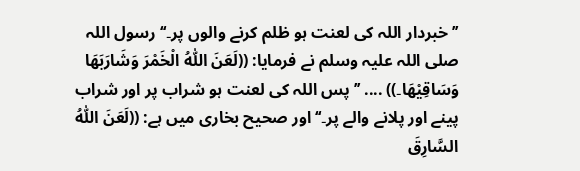’’خبردار اللہ کی لعنت ہو ظلم کرنے والوں پر۔‘‘ رسول اللہ صلی اللہ علیہ وسلم نے فرمایا: ((لَعَنَ اللّٰهُ الْخَمْرَ وَشَارَبَهَا وَسَاقِیْهَا۔)) .... ’’پس اللہ کی لعنت ہو شراب پر اور شراب پینے اور پلانے والے پر۔‘‘ اور صحیح بخاری میں ہے: ((لَعَنَ اللّٰهُ السَّارِقَ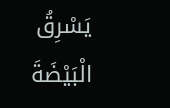یَسْرِقُ الْبَیْضَةَ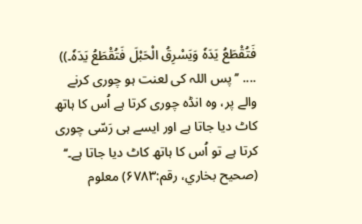فَتُقْطَعُ یَدَہٗ وَیَسْرِقُ الْحَبْلَ فَتُقْطَعُ یَدَهٗ۔)) .... ’’پس اللہ کی لعنت ہو چوری کرنے والے پر، وہ انڈہ چوری کرتا ہے اُس کا ہاتھ کاٹ دیا جاتا ہے اور ایسے ہی رَسّی چوری کرتا ہے تو اُس کا ہاتھ کاٹ دیا جاتا ہے۔‘‘ (صحیح بخاري، رقم:۶۷۸۳) معلوم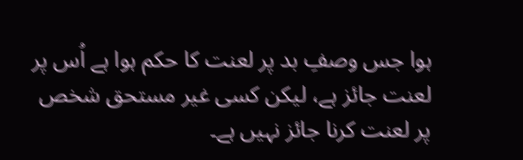ہوا جس وصفِ بد پر لعنت کا حکم ہوا ہے اُس پر لعنت جائز ہے، لیکن کسی غیر مستحق شخص پر لعنت کرنا جائز نہیں ہے۔